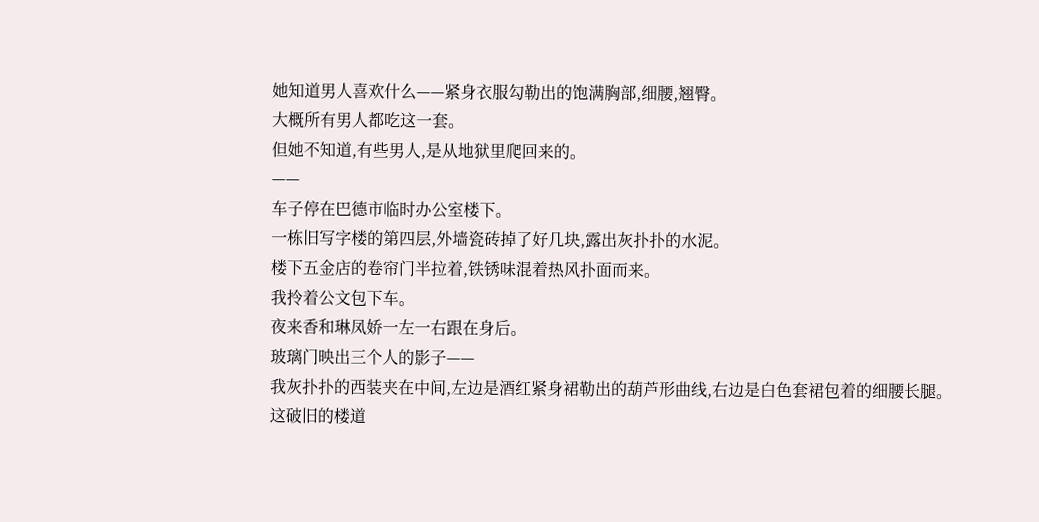她知道男人喜欢什么——紧身衣服勾勒出的饱满胸部,细腰,翘臀。
大概所有男人都吃这一套。
但她不知道,有些男人,是从地狱里爬回来的。
——
车子停在巴德市临时办公室楼下。
一栋旧写字楼的第四层,外墙瓷砖掉了好几块,露出灰扑扑的水泥。
楼下五金店的卷帘门半拉着,铁锈味混着热风扑面而来。
我拎着公文包下车。
夜来香和琳凤娇一左一右跟在身后。
玻璃门映出三个人的影子——
我灰扑扑的西装夹在中间,左边是酒红紧身裙勒出的葫芦形曲线,右边是白色套裙包着的细腰长腿。
这破旧的楼道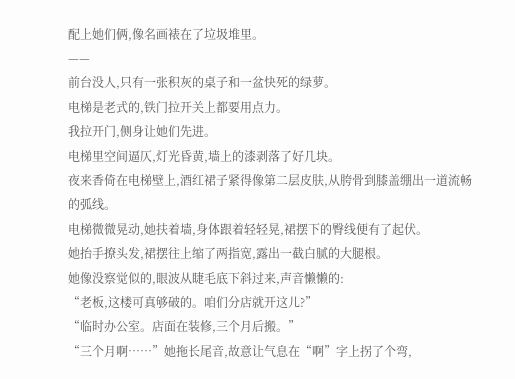配上她们俩,像名画裱在了垃圾堆里。
——
前台没人,只有一张积灰的桌子和一盆快死的绿萝。
电梯是老式的,铁门拉开关上都要用点力。
我拉开门,侧身让她们先进。
电梯里空间逼仄,灯光昏黄,墙上的漆剥落了好几块。
夜来香倚在电梯壁上,酒红裙子紧得像第二层皮肤,从胯骨到膝盖绷出一道流畅的弧线。
电梯微微晃动,她扶着墙,身体跟着轻轻晃,裙摆下的臀线便有了起伏。
她抬手撩头发,裙摆往上缩了两指宽,露出一截白腻的大腿根。
她像没察觉似的,眼波从睫毛底下斜过来,声音懒懒的:
“老板,这楼可真够破的。咱们分店就开这儿?”
“临时办公室。店面在装修,三个月后搬。”
“三个月啊……”她拖长尾音,故意让气息在“啊”字上拐了个弯,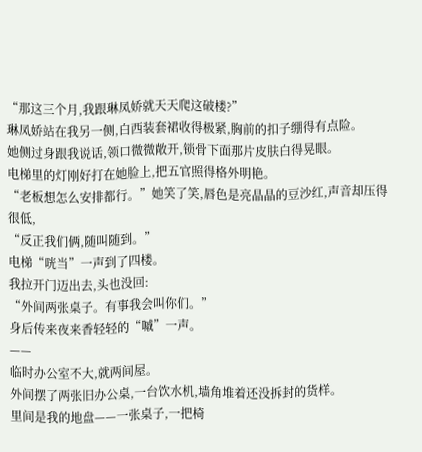“那这三个月,我跟琳凤娇就天天爬这破楼?”
琳凤娇站在我另一侧,白西装套裙收得极紧,胸前的扣子绷得有点险。
她侧过身跟我说话,领口微微敞开,锁骨下面那片皮肤白得晃眼。
电梯里的灯刚好打在她脸上,把五官照得格外明艳。
“老板想怎么安排都行。”她笑了笑,唇色是亮晶晶的豆沙红,声音却压得很低,
“反正我们俩,随叫随到。”
电梯“咣当”一声到了四楼。
我拉开门迈出去,头也没回:
“外间两张桌子。有事我会叫你们。”
身后传来夜来香轻轻的“嘁”一声。
——
临时办公室不大,就两间屋。
外间摆了两张旧办公桌,一台饮水机,墙角堆着还没拆封的货样。
里间是我的地盘——一张桌子,一把椅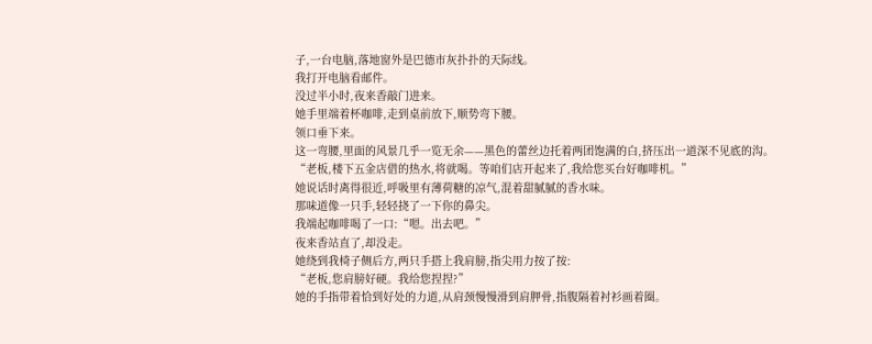子,一台电脑,落地窗外是巴德市灰扑扑的天际线。
我打开电脑看邮件。
没过半小时,夜来香敲门进来。
她手里端着杯咖啡,走到桌前放下,顺势弯下腰。
领口垂下来。
这一弯腰,里面的风景几乎一览无余——黑色的蕾丝边托着两团饱满的白,挤压出一道深不见底的沟。
“老板,楼下五金店借的热水,将就喝。等咱们店开起来了,我给您买台好咖啡机。”
她说话时离得很近,呼吸里有薄荷糖的凉气,混着甜腻腻的香水味。
那味道像一只手,轻轻挠了一下你的鼻尖。
我端起咖啡喝了一口:“嗯。出去吧。”
夜来香站直了,却没走。
她绕到我椅子侧后方,两只手搭上我肩膀,指尖用力按了按:
“老板,您肩膀好硬。我给您捏捏?”
她的手指带着恰到好处的力道,从肩颈慢慢滑到肩胛骨,指腹隔着衬衫画着圈。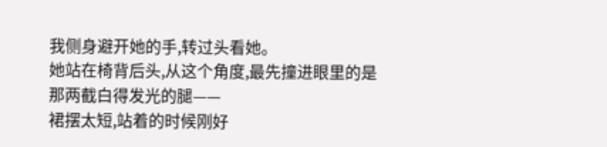我侧身避开她的手,转过头看她。
她站在椅背后头,从这个角度,最先撞进眼里的是那两截白得发光的腿——
裙摆太短,站着的时候刚好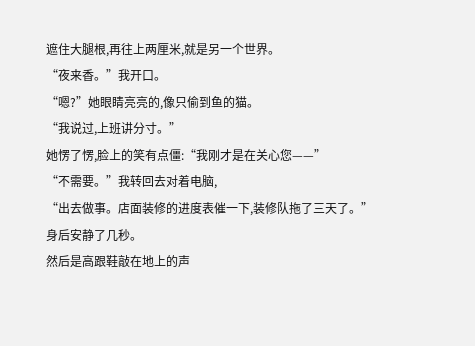遮住大腿根,再往上两厘米,就是另一个世界。
“夜来香。”我开口。
“嗯?”她眼睛亮亮的,像只偷到鱼的猫。
“我说过,上班讲分寸。”
她愣了愣,脸上的笑有点僵:“我刚才是在关心您——”
“不需要。”我转回去对着电脑,
“出去做事。店面装修的进度表催一下,装修队拖了三天了。”
身后安静了几秒。
然后是高跟鞋敲在地上的声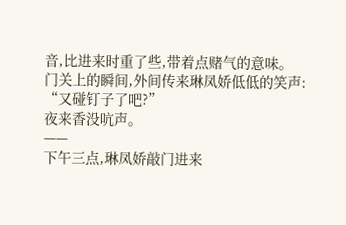音,比进来时重了些,带着点赌气的意味。
门关上的瞬间,外间传来琳凤娇低低的笑声:
“又碰钉子了吧?”
夜来香没吭声。
——
下午三点,琳凤娇敲门进来